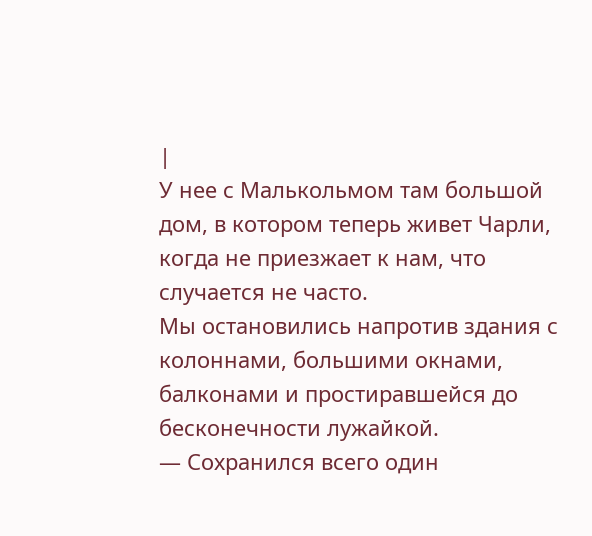|
У нее с Малькольмом там большой дом, в котором теперь живет Чарли, когда не приезжает к нам, что случается не часто.
Мы остановились напротив здания с колоннами, большими окнами, балконами и простиравшейся до бесконечности лужайкой.
— Сохранился всего один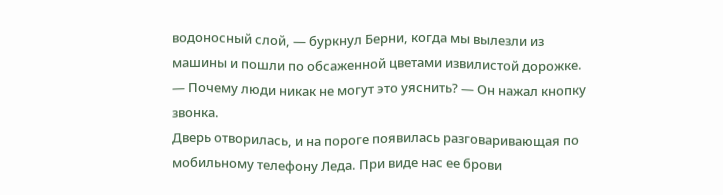водоносный слой, — буркнул Берни, когда мы вылезли из машины и пошли по обсаженной цветами извилистой дорожке. — Почему люди никак не могут это уяснить? — Он нажал кнопку звонка.
Дверь отворилась, и на пороге появилась разговаривающая по мобильному телефону Леда. При виде нас ее брови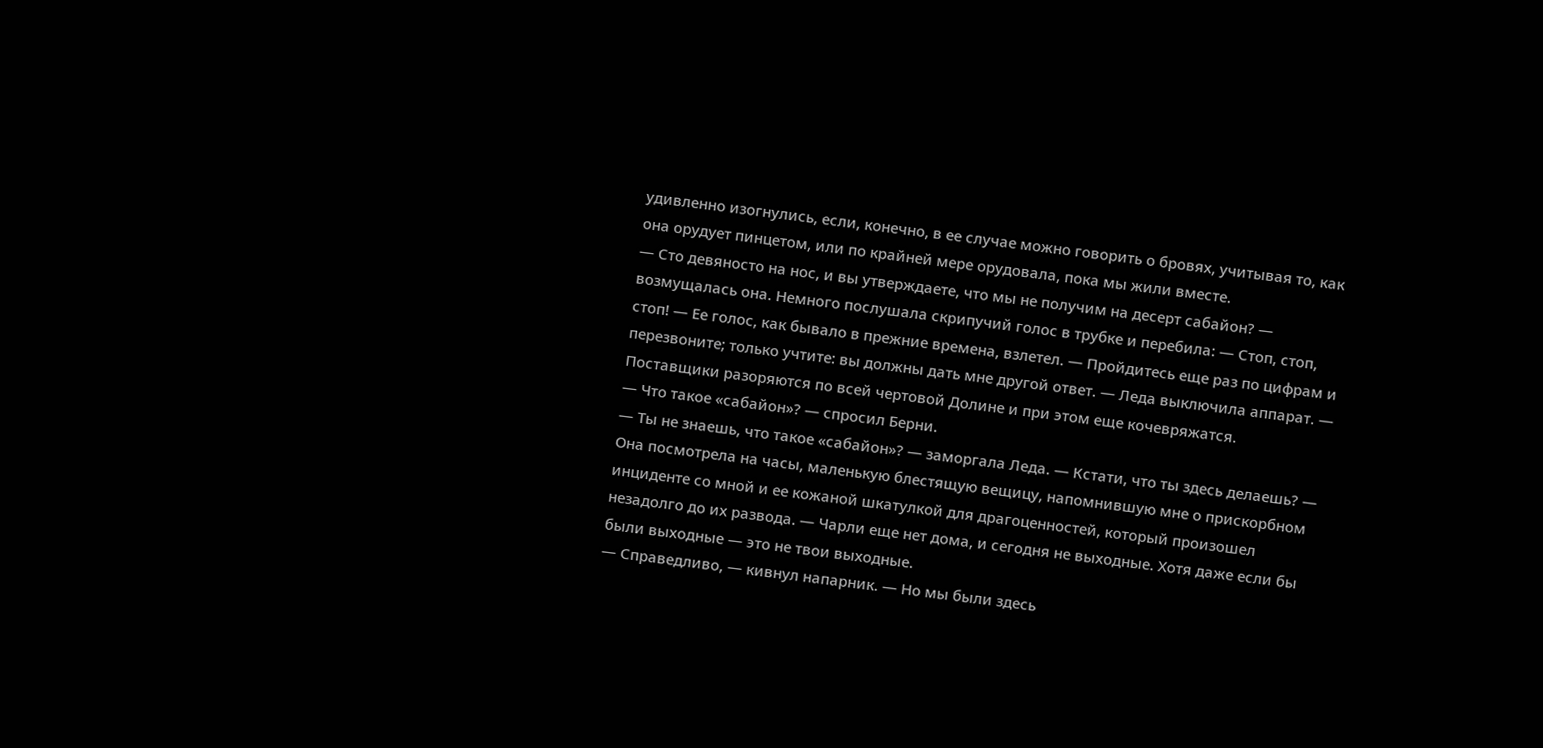удивленно изогнулись, если, конечно, в ее случае можно говорить о бровях, учитывая то, как она орудует пинцетом, или по крайней мере орудовала, пока мы жили вместе.
— Сто девяносто на нос, и вы утверждаете, что мы не получим на десерт сабайон? — возмущалась она. Немного послушала скрипучий голос в трубке и перебила: — Стоп, стоп, стоп! — Ее голос, как бывало в прежние времена, взлетел. — Пройдитесь еще раз по цифрам и перезвоните; только учтите: вы должны дать мне другой ответ. — Леда выключила аппарат. — Поставщики разоряются по всей чертовой Долине и при этом еще кочевряжатся.
— Что такое «сабайон»? — спросил Берни.
— Ты не знаешь, что такое «сабайон»? — заморгала Леда. — Кстати, что ты здесь делаешь? — Она посмотрела на часы, маленькую блестящую вещицу, напомнившую мне о прискорбном инциденте со мной и ее кожаной шкатулкой для драгоценностей, который произошел незадолго до их развода. — Чарли еще нет дома, и сегодня не выходные. Хотя даже если бы были выходные — это не твои выходные.
— Справедливо, — кивнул напарник. — Но мы были здесь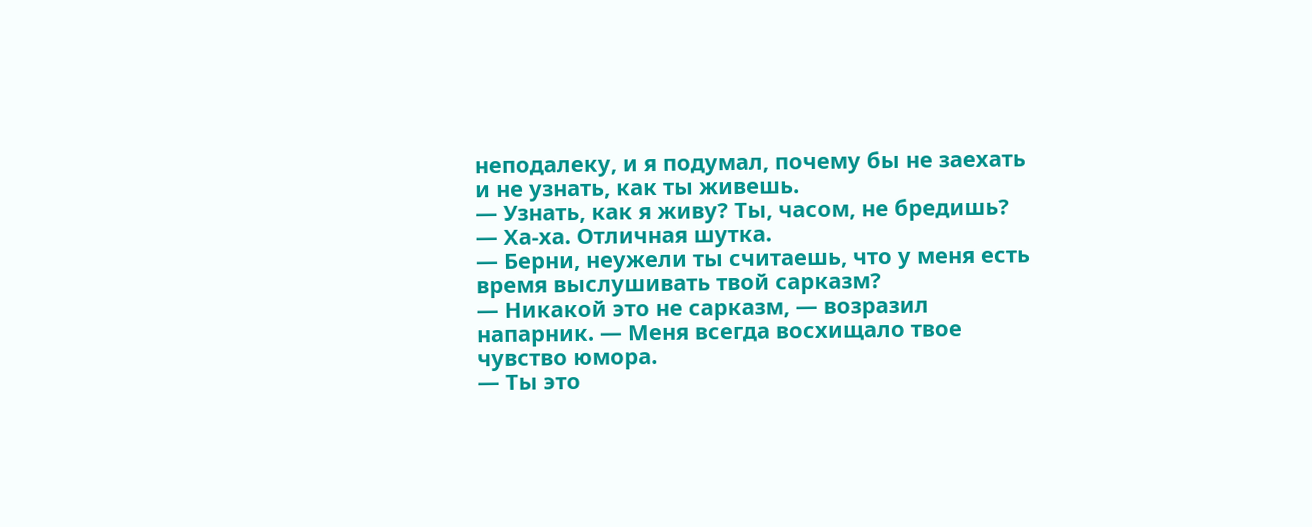неподалеку, и я подумал, почему бы не заехать и не узнать, как ты живешь.
— Узнать, как я живу? Ты, часом, не бредишь?
— Ха-ха. Отличная шутка.
— Берни, неужели ты считаешь, что у меня есть время выслушивать твой сарказм?
— Никакой это не сарказм, — возразил напарник. — Меня всегда восхищало твое чувство юмора.
— Ты это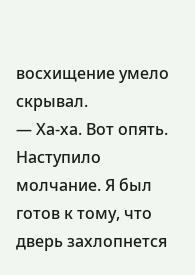восхищение умело скрывал.
— Ха-ха. Вот опять.
Наступило молчание. Я был готов к тому, что дверь захлопнется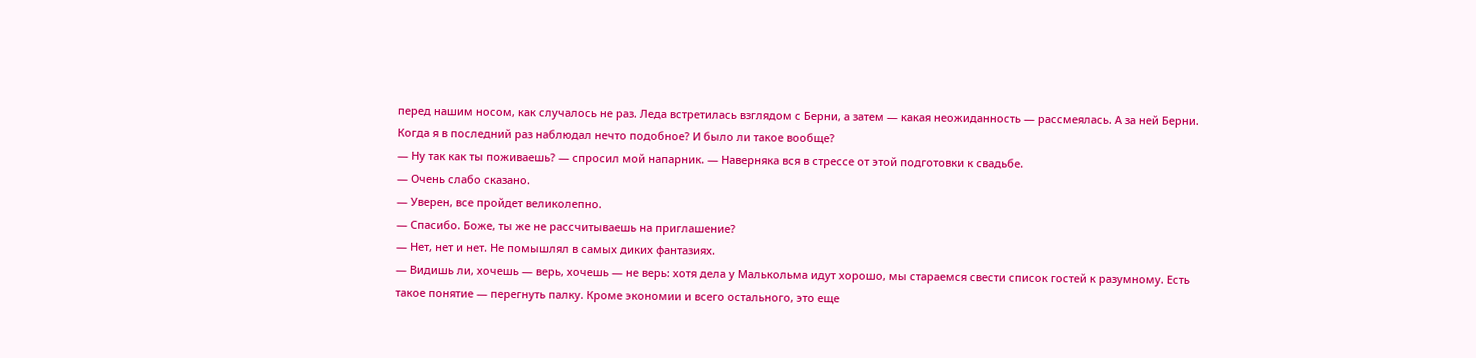перед нашим носом, как случалось не раз. Леда встретилась взглядом с Берни, а затем — какая неожиданность — рассмеялась. А за ней Берни. Когда я в последний раз наблюдал нечто подобное? И было ли такое вообще?
— Ну так как ты поживаешь? — спросил мой напарник. — Наверняка вся в стрессе от этой подготовки к свадьбе.
— Очень слабо сказано.
— Уверен, все пройдет великолепно.
— Спасибо. Боже, ты же не рассчитываешь на приглашение?
— Нет, нет и нет. Не помышлял в самых диких фантазиях.
— Видишь ли, хочешь — верь, хочешь — не верь: хотя дела у Малькольма идут хорошо, мы стараемся свести список гостей к разумному. Есть такое понятие — перегнуть палку. Кроме экономии и всего остального, это еще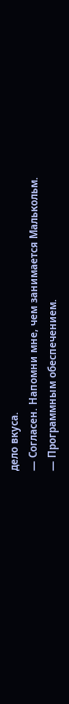дело вкуса.
— Согласен. Напомни мне, чем занимается Малькольм.
— Программным обеспечением.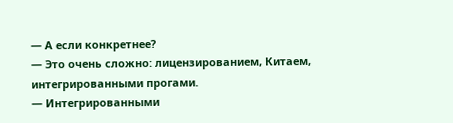— А если конкретнее?
— Это очень сложно: лицензированием, Китаем, интегрированными прогами.
— Интегрированными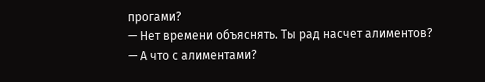прогами?
— Нет времени объяснять. Ты рад насчет алиментов?
— А что с алиментами?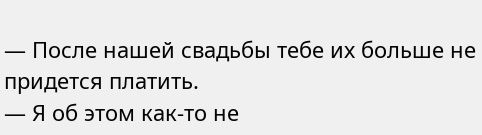— После нашей свадьбы тебе их больше не придется платить.
— Я об этом как-то не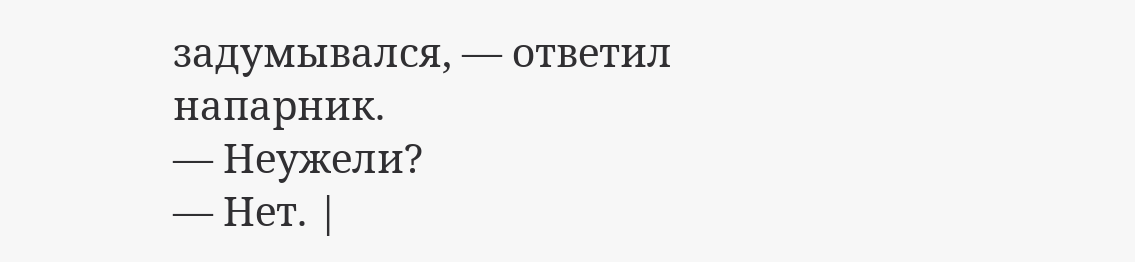задумывался, — ответил напарник.
— Неужели?
— Нет. |